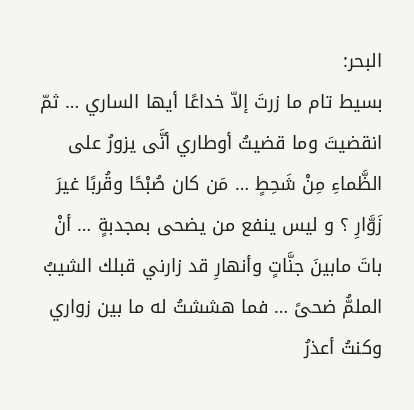البحر:
بسيط تام ما زرتَ إلاّ خداعًا أيها الساري … ثمّ انقضيتَ وما قضيتُ أوطاري أنَّى يزورُ على الظَّماءِ مِنْ شَحِطٍ … مَن كان صُبْحًا وقُربًا غيرَ زَوَّارِ ؟ و ليس ينفع من يضحى بمجدبةٍ … أنْ باتَ مابينَ جنَّاتٍ وأنهارِ قد زارني قبلك الشيبُ الملمُّ ضحىً … فما هششتُ له ما بين زواري وكنتُ أعذرُ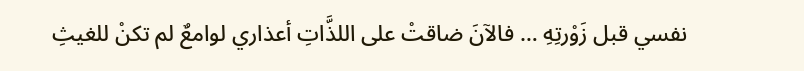نفسي قبل زَوْرتِهِ … فالآنَ ضاقتْ على اللذَّاتِ أعذاري لوامعٌ لم تكنْ للغيثِ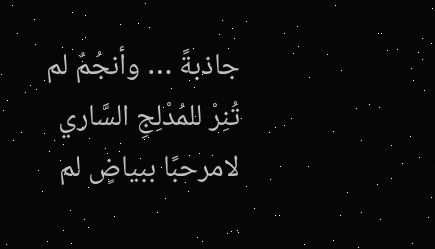جاذبةً … وأنجُمٌ لم تُنِرْ للمُدْلِجِ السَّاري لامرحبًا ببياضٍ لم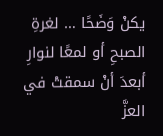يكنْ وَضَحًا … لغرةِ الصبحِ أو لمعًا لنوارِ أبعدَ أنْ سمقتْ في العزَّ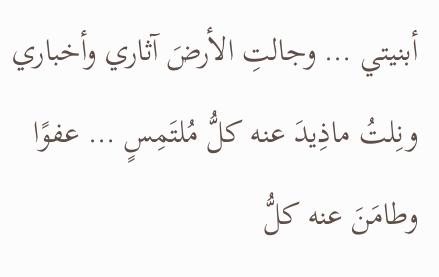أبنيتي … وجالتِ الأرضَ آثاري وأخباري ونِلتُ ماذِيدَ عنه كلُّ مُلتَمِسٍ … عفوًا وطامَنَ عنه كلُّ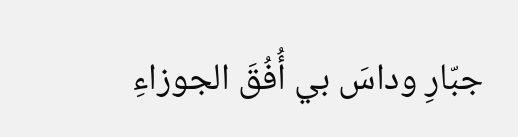جبّارِ وداسَ بي أُفُقَ الجوزاءِ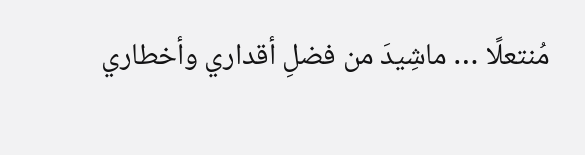مُنتعلًا … ماشِيدَ من فضلِ أقداري وأخطاري